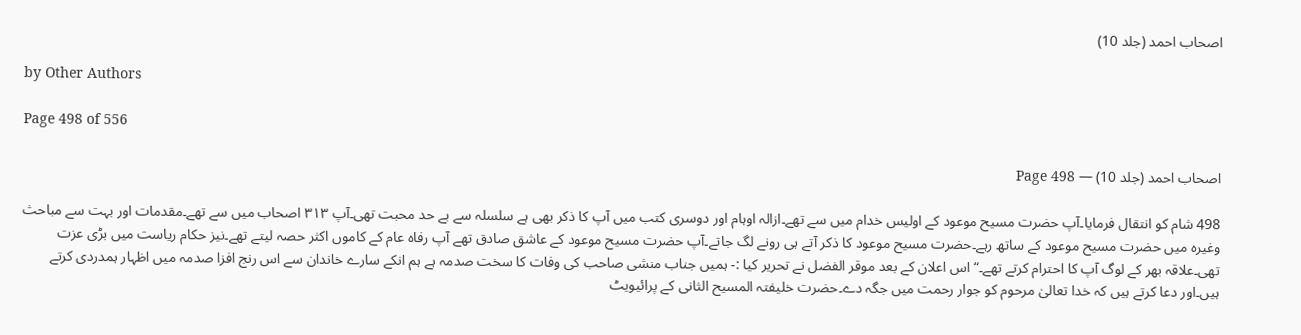اصحاب احمد (جلد 10)

by Other Authors

Page 498 of 556

اصحاب احمد (جلد 10) — Page 498

498 شام کو انتقال فرمایا۔آپ حضرت مسیح موعود کے اولیس خدام میں سے تھے۔ازالہ اوہام اور دوسری کتب میں آپ کا ذکر بھی ہے سلسلہ سے بے حد محبت تھی۔آپ ۳۱۳ اصحاب میں سے تھے۔مقدمات اور بہت سے مباحث وغیرہ میں حضرت مسیح موعود کے ساتھ رہے۔حضرت مسیح موعود کا ذکر آتے ہی رونے لگ جاتے۔آپ حضرت مسیح موعود کے عاشق صادق تھے آپ رفاہ عام کے کاموں اکثر حصہ لیتے تھے۔نیز حکام ریاست میں بڑی عزت تھی۔علاقہ بھر کے لوگ آپ کا احترام کرتے تھے۔“ اس اعلان کے بعد موقر الفضل نے تحریر کیا :- ہمیں جناب منشی صاحب کی وفات کا سخت صدمہ ہے ہم انکے سارے خاندان سے اس رنج افزا صدمہ میں اظہار ہمدردی کرتے ہیں۔اور دعا کرتے ہیں کہ خدا تعالیٰ مرحوم کو جوار رحمت میں جگہ دے۔حضرت خلیفتہ المسیح الثانی کے پرائیویٹ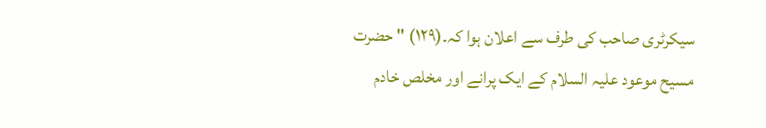سیکرٹری صاحب کی طرف سے اعلان ہوا کہ۔(۱۲۹) " حضرت مسیح موعود علیہ السلام کے ایک پرانے اور مخلص خادم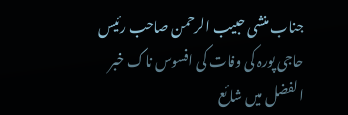جناب منشی حبیب الرحمن صاحب رئیس حاجی پورہ کی وفات کی افسوس ناک خبر الفضل میں شائع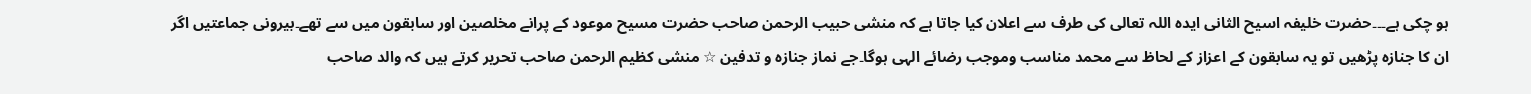ہو چکی ہے۔۔۔حضرت خلیفہ اسیح الثانی ایدہ اللہ تعالی کی طرف سے اعلان کیا جاتا ہے کہ منشی حبیب الرحمن صاحب حضرت مسیح موعود کے پرانے مخلصین اور سابقون میں سے تھے۔بیرونی جماعتیں اگر ان کا جنازہ پڑھیں تو یہ سابقون کے اعزاز کے لحاظ سے محمد مناسب وموجب رضائے الہی ہوگا۔جے نماز جنازه و تدفین ☆ منشی کظیم الرحمن صاحب تحریر کرتے ہیں کہ والد صاحب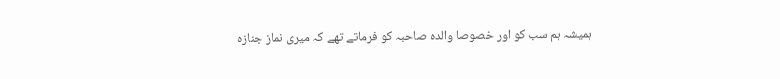ہمیشہ ہم سب کو اور خصوصا والدہ صاحبہ کو فرماتے تھے کہ میری نماز جنازہ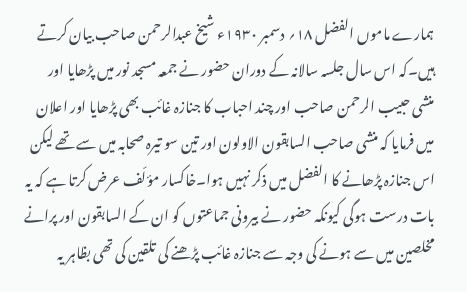ہمارے ماموں الفضل ۱۸؍ دسمبر ۱۹۳۰ء شیخ عبدالرحمن صاحب بیان کرتے ہیں۔کہ اس سال جلسہ سالانہ کے دوران حضور نے جمعہ مسجد نور میں پڑھایا اور منشی حبیب الرحمن صاحب اور چند احباب کا جنازہ غائب بھی پڑھایا اور اعلان میں فرمایا کہ منشی صاحب السابقون الاولون اور تین سو تیرہ صحابہ میں سے تھے لیکن اس جنازہ پڑھانے کا الفضل میں ذکر نہیں ہوا۔خاکسار مؤلّف عرض کرتا ہے کہ یہ بات درست ہوگی کیونکہ حضور نے بیرونی جماعتوں کو ان کے السابقون اور پرانے مخلصین میں سے ہونے کی وجہ سے جنازہ غائب پڑھنے کی تلقین کی تھی بظاہر یہ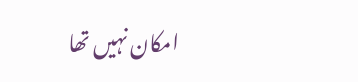امکان نہیں تھا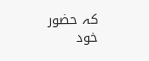کہ حضور خود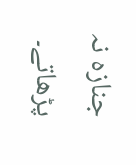جنازہ نہ پڑھاتے۔